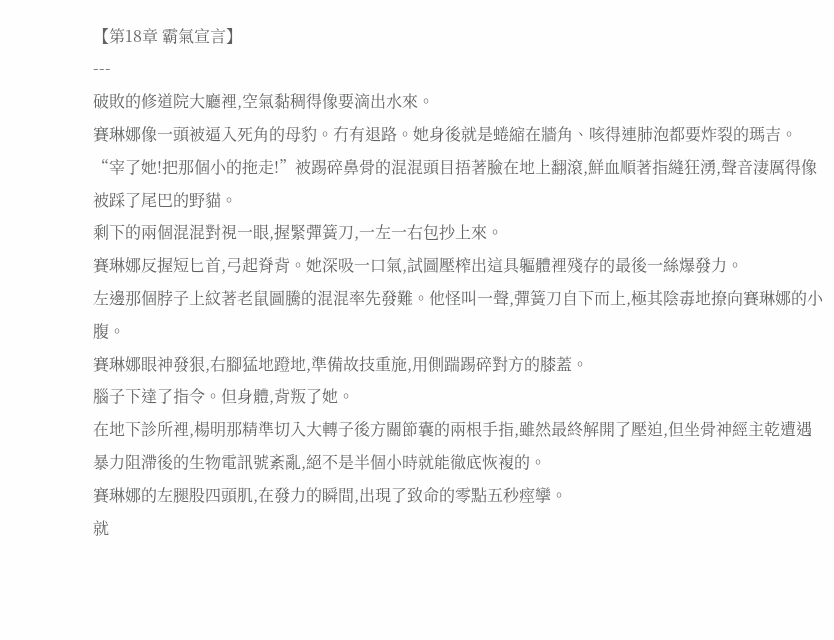【第18章 霸氣宣言】
---
破敗的修道院大廳裡,空氣黏稠得像要滴出水來。
賽琳娜像一頭被逼入死角的母豹。冇有退路。她身後就是蜷縮在牆角、咳得連肺泡都要炸裂的瑪吉。
“宰了她!把那個小的拖走!”被踢碎鼻骨的混混頭目捂著臉在地上翻滾,鮮血順著指縫狂湧,聲音淒厲得像被踩了尾巴的野貓。
剩下的兩個混混對視一眼,握緊彈簧刀,一左一右包抄上來。
賽琳娜反握短匕首,弓起脊背。她深吸一口氣,試圖壓榨出這具軀體裡殘存的最後一絲爆發力。
左邊那個脖子上紋著老鼠圖騰的混混率先發難。他怪叫一聲,彈簧刀自下而上,極其陰毒地撩向賽琳娜的小腹。
賽琳娜眼神發狠,右腳猛地蹬地,準備故技重施,用側踹踢碎對方的膝蓋。
腦子下達了指令。但身體,背叛了她。
在地下診所裡,楊明那精準切入大轉子後方關節囊的兩根手指,雖然最終解開了壓迫,但坐骨神經主乾遭遇暴力阻滯後的生物電訊號紊亂,絕不是半個小時就能徹底恢複的。
賽琳娜的左腿股四頭肌,在發力的瞬間,出現了致命的零點五秒痙攣。
就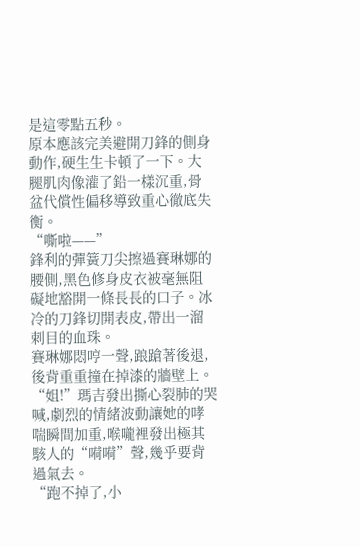是這零點五秒。
原本應該完美避開刀鋒的側身動作,硬生生卡頓了一下。大腿肌肉像灌了鉛一樣沉重,骨盆代償性偏移導致重心徹底失衡。
“嘶啦——”
鋒利的彈簧刀尖擦過賽琳娜的腰側,黑色修身皮衣被毫無阻礙地豁開一條長長的口子。冰冷的刀鋒切開表皮,帶出一溜刺目的血珠。
賽琳娜悶哼一聲,踉蹌著後退,後背重重撞在掉漆的牆壁上。
“姐!”瑪吉發出撕心裂肺的哭喊,劇烈的情緒波動讓她的哮喘瞬間加重,喉嚨裡發出極其駭人的“嗬嗬”聲,幾乎要背過氣去。
“跑不掉了,小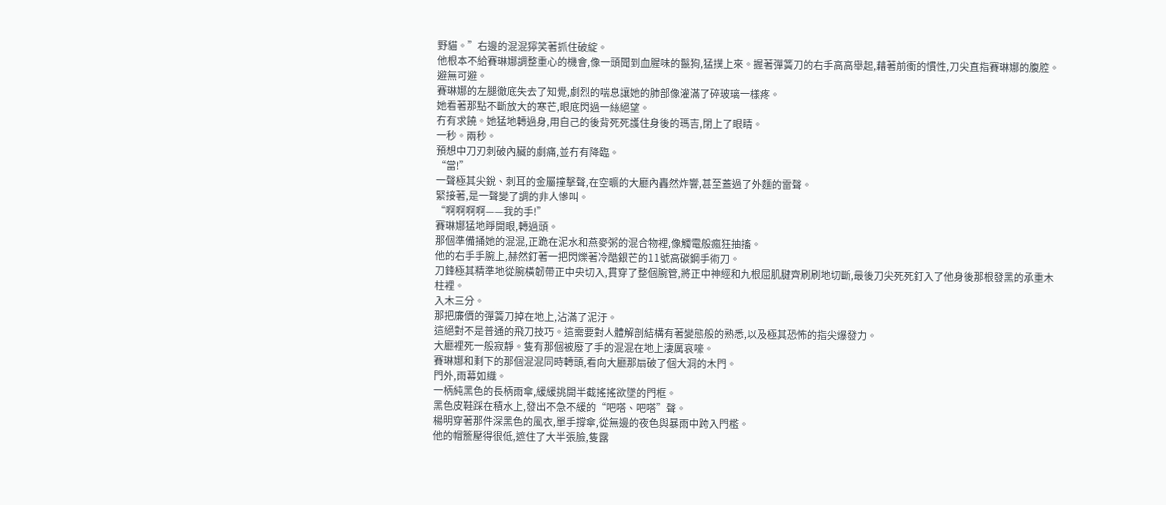野貓。”右邊的混混獰笑著抓住破綻。
他根本不給賽琳娜調整重心的機會,像一頭聞到血腥味的鬣狗,猛撲上來。握著彈簧刀的右手高高舉起,藉著前衝的慣性,刀尖直指賽琳娜的腹腔。
避無可避。
賽琳娜的左腿徹底失去了知覺,劇烈的喘息讓她的肺部像灌滿了碎玻璃一樣疼。
她看著那點不斷放大的寒芒,眼底閃過一絲絕望。
冇有求饒。她猛地轉過身,用自己的後背死死護住身後的瑪吉,閉上了眼睛。
一秒。兩秒。
預想中刀刃刺破內臟的劇痛,並冇有降臨。
“當!”
一聲極其尖銳、刺耳的金屬撞擊聲,在空曠的大廳內轟然炸響,甚至蓋過了外麵的雷聲。
緊接著,是一聲變了調的非人慘叫。
“啊啊啊啊——我的手!”
賽琳娜猛地睜開眼,轉過頭。
那個準備捅她的混混,正跪在泥水和燕麥粥的混合物裡,像觸電般瘋狂抽搐。
他的右手手腕上,赫然釘著一把閃爍著冷酷銀芒的11號高碳鋼手術刀。
刀鋒極其精準地從腕橫韌帶正中央切入,貫穿了整個腕管,將正中神經和九根屈肌腱齊刷刷地切斷,最後刀尖死死釘入了他身後那根發黑的承重木柱裡。
入木三分。
那把廉價的彈簧刀掉在地上,沾滿了泥汙。
這絕對不是普通的飛刀技巧。這需要對人體解剖結構有著變態般的熟悉,以及極其恐怖的指尖爆發力。
大廳裡死一般寂靜。隻有那個被廢了手的混混在地上淒厲哀嚎。
賽琳娜和剩下的那個混混同時轉頭,看向大廳那扇破了個大洞的木門。
門外,雨幕如織。
一柄純黑色的長柄雨傘,緩緩挑開半截搖搖欲墜的門框。
黑色皮鞋踩在積水上,發出不急不緩的“吧嗒、吧嗒”聲。
楊明穿著那件深黑色的風衣,單手撐傘,從無邊的夜色與暴雨中跨入門檻。
他的帽簷壓得很低,遮住了大半張臉,隻露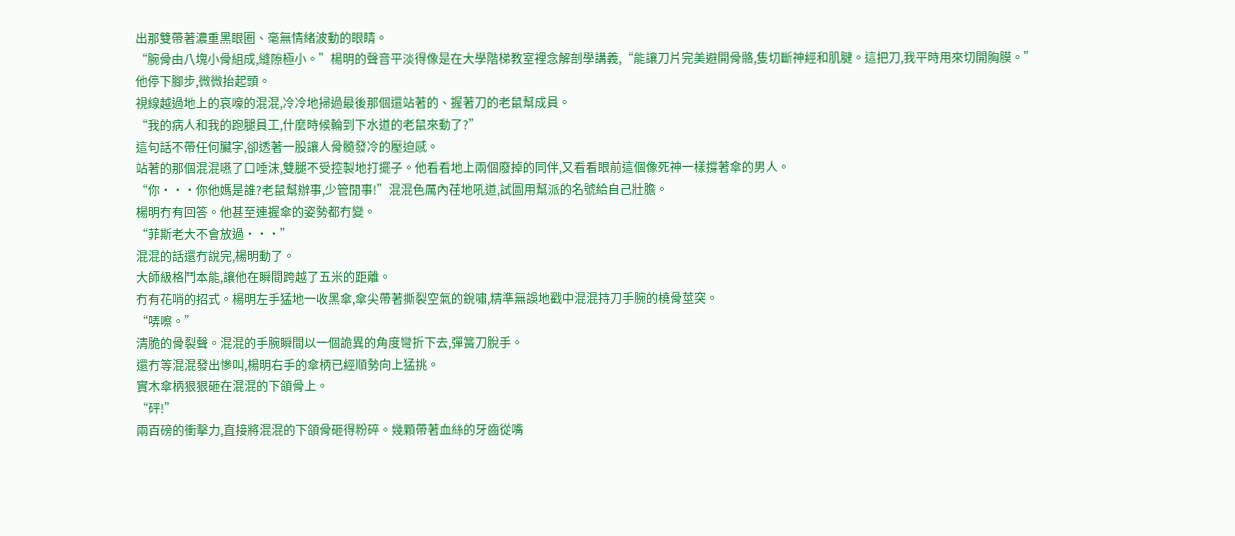出那雙帶著濃重黑眼圈、毫無情緒波動的眼睛。
“腕骨由八塊小骨組成,縫隙極小。”楊明的聲音平淡得像是在大學階梯教室裡念解剖學講義,“能讓刀片完美避開骨骼,隻切斷神經和肌腱。這把刀,我平時用來切開胸膜。”
他停下腳步,微微抬起頭。
視線越過地上的哀嚎的混混,冷冷地掃過最後那個還站著的、握著刀的老鼠幫成員。
“我的病人和我的跑腿員工,什麼時候輪到下水道的老鼠來動了?”
這句話不帶任何臟字,卻透著一股讓人骨髓發冷的壓迫感。
站著的那個混混嚥了口唾沫,雙腿不受控製地打擺子。他看看地上兩個廢掉的同伴,又看看眼前這個像死神一樣撐著傘的男人。
“你···你他媽是誰?老鼠幫辦事,少管閒事!”混混色厲內荏地吼道,試圖用幫派的名號給自己壯膽。
楊明冇有回答。他甚至連握傘的姿勢都冇變。
“菲斯老大不會放過···”
混混的話還冇說完,楊明動了。
大師級格鬥本能,讓他在瞬間跨越了五米的距離。
冇有花哨的招式。楊明左手猛地一收黑傘,傘尖帶著撕裂空氣的銳嘯,精準無誤地戳中混混持刀手腕的橈骨莖突。
“哢嚓。”
清脆的骨裂聲。混混的手腕瞬間以一個詭異的角度彎折下去,彈簧刀脫手。
還冇等混混發出慘叫,楊明右手的傘柄已經順勢向上猛挑。
實木傘柄狠狠砸在混混的下頜骨上。
“砰!”
兩百磅的衝擊力,直接將混混的下頜骨砸得粉碎。幾顆帶著血絲的牙齒從嘴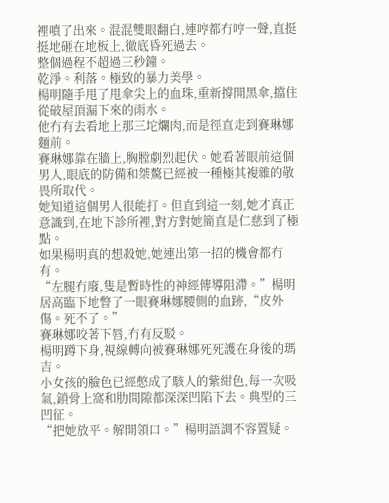裡噴了出來。混混雙眼翻白,連哼都冇哼一聲,直挺挺地砸在地板上,徹底昏死過去。
整個過程不超過三秒鐘。
乾淨。利落。極致的暴力美學。
楊明隨手甩了甩傘尖上的血珠,重新撐開黑傘,擋住從破屋頂漏下來的雨水。
他冇有去看地上那三坨爛肉,而是徑直走到賽琳娜麵前。
賽琳娜靠在牆上,胸膛劇烈起伏。她看著眼前這個男人,眼底的防備和桀驁已經被一種極其複雜的敬畏所取代。
她知道這個男人很能打。但直到這一刻,她才真正意識到,在地下診所裡,對方對她簡直是仁慈到了極點。
如果楊明真的想殺她,她連出第一招的機會都冇有。
“左腿冇廢,隻是暫時性的神經傳導阻滯。”楊明居高臨下地瞥了一眼賽琳娜腰側的血跡,“皮外傷。死不了。”
賽琳娜咬著下唇,冇有反駁。
楊明蹲下身,視線轉向被賽琳娜死死護在身後的瑪吉。
小女孩的臉色已經憋成了駭人的紫紺色,每一次吸氣,鎖骨上窩和肋間隙都深深凹陷下去。典型的三凹征。
“把她放平。解開領口。”楊明語調不容置疑。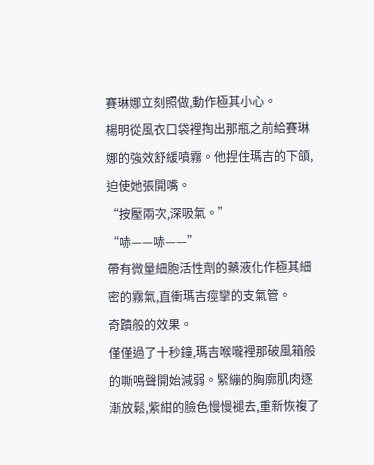賽琳娜立刻照做,動作極其小心。
楊明從風衣口袋裡掏出那瓶之前給賽琳娜的強效舒緩噴霧。他捏住瑪吉的下頜,迫使她張開嘴。
“按壓兩次,深吸氣。”
“哧——哧——”
帶有微量細胞活性劑的藥液化作極其細密的霧氣,直衝瑪吉痙攣的支氣管。
奇蹟般的效果。
僅僅過了十秒鐘,瑪吉喉嚨裡那破風箱般的嘶鳴聲開始減弱。緊繃的胸廓肌肉逐漸放鬆,紫紺的臉色慢慢褪去,重新恢複了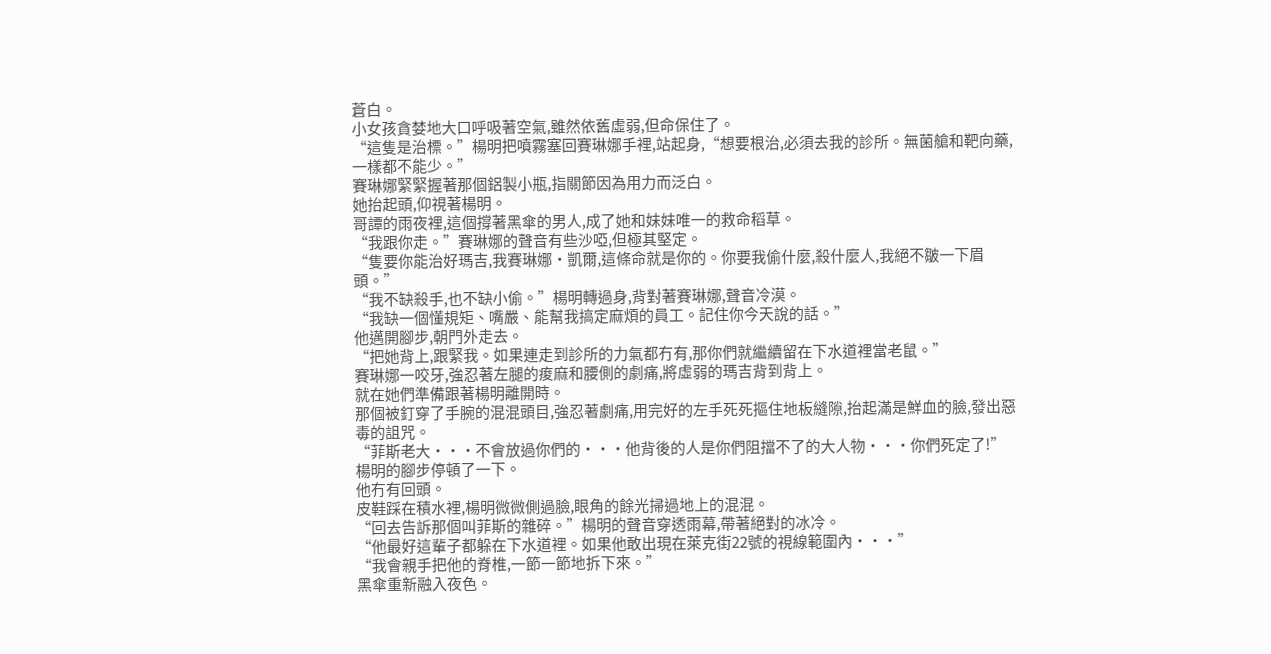蒼白。
小女孩貪婪地大口呼吸著空氣,雖然依舊虛弱,但命保住了。
“這隻是治標。”楊明把噴霧塞回賽琳娜手裡,站起身,“想要根治,必須去我的診所。無菌艙和靶向藥,一樣都不能少。”
賽琳娜緊緊握著那個鋁製小瓶,指關節因為用力而泛白。
她抬起頭,仰視著楊明。
哥譚的雨夜裡,這個撐著黑傘的男人,成了她和妹妹唯一的救命稻草。
“我跟你走。”賽琳娜的聲音有些沙啞,但極其堅定。
“隻要你能治好瑪吉,我賽琳娜·凱爾,這條命就是你的。你要我偷什麼,殺什麼人,我絕不皺一下眉頭。”
“我不缺殺手,也不缺小偷。”楊明轉過身,背對著賽琳娜,聲音冷漠。
“我缺一個懂規矩、嘴嚴、能幫我搞定麻煩的員工。記住你今天說的話。”
他邁開腳步,朝門外走去。
“把她背上,跟緊我。如果連走到診所的力氣都冇有,那你們就繼續留在下水道裡當老鼠。”
賽琳娜一咬牙,強忍著左腿的痠麻和腰側的劇痛,將虛弱的瑪吉背到背上。
就在她們準備跟著楊明離開時。
那個被釘穿了手腕的混混頭目,強忍著劇痛,用完好的左手死死摳住地板縫隙,抬起滿是鮮血的臉,發出惡毒的詛咒。
“菲斯老大···不會放過你們的···他背後的人是你們阻擋不了的大人物···你們死定了!”
楊明的腳步停頓了一下。
他冇有回頭。
皮鞋踩在積水裡,楊明微微側過臉,眼角的餘光掃過地上的混混。
“回去告訴那個叫菲斯的雜碎。”楊明的聲音穿透雨幕,帶著絕對的冰冷。
“他最好這輩子都躲在下水道裡。如果他敢出現在萊克街22號的視線範圍內···”
“我會親手把他的脊椎,一節一節地拆下來。”
黑傘重新融入夜色。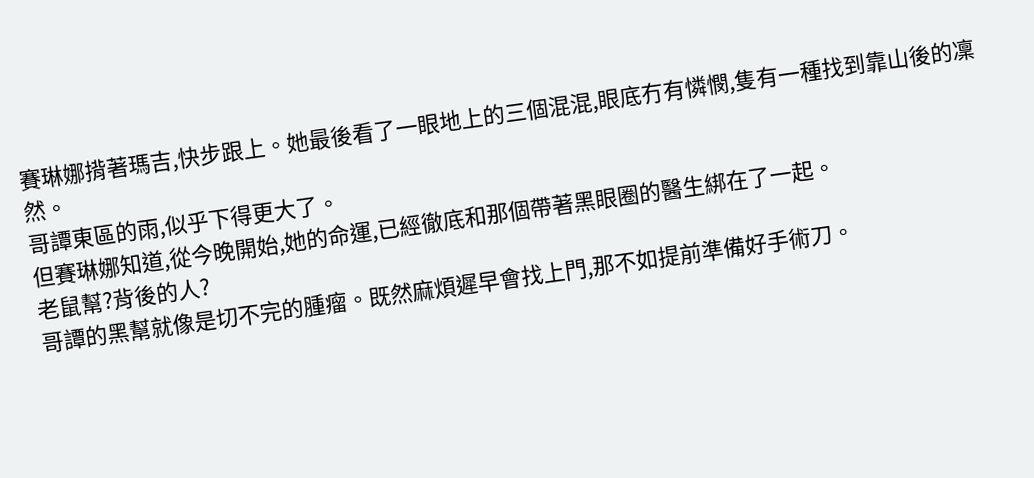賽琳娜揹著瑪吉,快步跟上。她最後看了一眼地上的三個混混,眼底冇有憐憫,隻有一種找到靠山後的凜然。
哥譚東區的雨,似乎下得更大了。
但賽琳娜知道,從今晚開始,她的命運,已經徹底和那個帶著黑眼圈的醫生綁在了一起。
老鼠幫?背後的人?
哥譚的黑幫就像是切不完的腫瘤。既然麻煩遲早會找上門,那不如提前準備好手術刀。